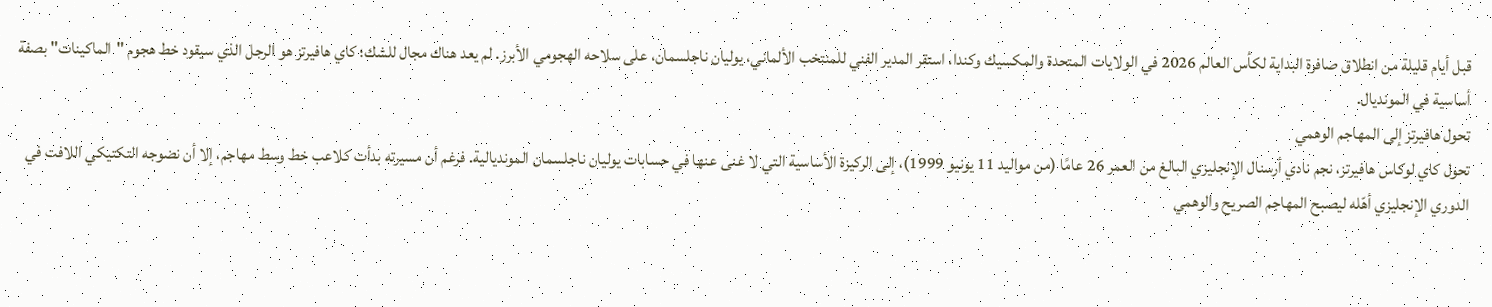قبل أيام قليلة من انطلاق صافرة البداية لكأس العالم 2026 في الولايات المتحدة والمكسيك وكندا، استقر المدير الفني للمنتخب الألماني، يوليان ناجلسمان، على سلاحه الهجومي الأبرز. لم يعد هناك مجال للشك؛ كاي هافيرتز هو الرجل الذي سيقود خط هجوم "الماكينات" بصفة أساسية في المونديال.
تحول هافيرتز إلى المهاجم الوهمي
تحول كاي لوكاس هافيرتز، نجم نادي أرسنال الإنجليزي البالغ من العمر 26 عامًا (من مواليد 11 يونيو 1999)، إلى الركيزة الأساسية التي لا غنى عنها في حسابات يوليان ناجلسمان المونديالية. فرغم أن مسيرته بدأت كلاعب خط وسط مهاجم، إلا أن نضوجه التكتيكي اللافت في الدوري الإنجليزي أهّله ليصبح المهاجم الصريح والوهمي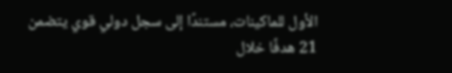الأول للماكينات، مستندًا إلى سجل دولي قوي يتضمن 21 هدفًا خلال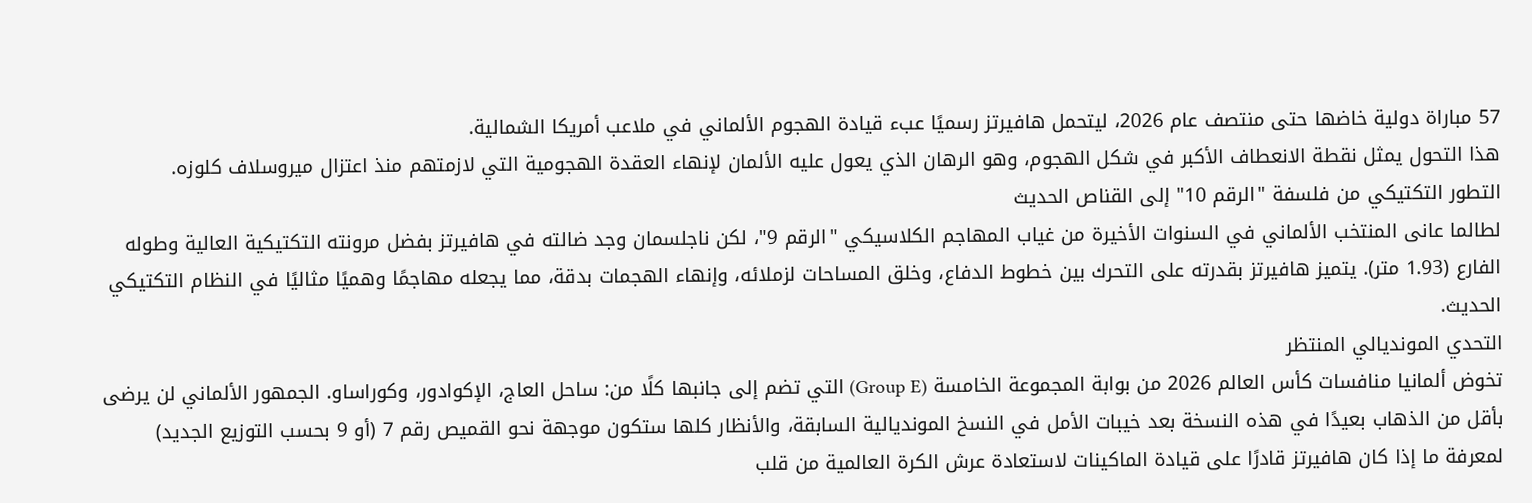57 مباراة دولية خاضها حتى منتصف عام 2026، ليتحمل هافيرتز رسميًا عبء قيادة الهجوم الألماني في ملاعب أمريكا الشمالية.
هذا التحول يمثل نقطة الانعطاف الأكبر في شكل الهجوم، وهو الرهان الذي يعول عليه الألمان لإنهاء العقدة الهجومية التي لازمتهم منذ اعتزال ميروسلاف كلوزه.
التطور التكتيكي من فلسفة "الرقم 10" إلى القناص الحديث
لطالما عانى المنتخب الألماني في السنوات الأخيرة من غياب المهاجم الكلاسيكي "الرقم 9"، لكن ناجلسمان وجد ضالته في هافيرتز بفضل مرونته التكتيكية العالية وطوله الفارع (1.93 متر). يتميز هافيرتز بقدرته على التحرك بين خطوط الدفاع، وخلق المساحات لزملائه، وإنهاء الهجمات بدقة، مما يجعله مهاجمًا وهميًا مثاليًا في النظام التكتيكي الحديث.
التحدي المونديالي المنتظر
تخوض ألمانيا منافسات كأس العالم 2026 من بوابة المجموعة الخامسة (Group E) التي تضم إلى جانبها كلًا من: ساحل العاج، الإكوادور، وكوراساو. الجمهور الألماني لن يرضى بأقل من الذهاب بعيدًا في هذه النسخة بعد خيبات الأمل في النسخ المونديالية السابقة، والأنظار كلها ستكون موجهة نحو القميص رقم 7 (أو 9 بحسب التوزيع الجديد) لمعرفة ما إذا كان هافيرتز قادرًا على قيادة الماكينات لاستعادة عرش الكرة العالمية من قلب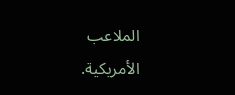الملاعب الأمريكية.